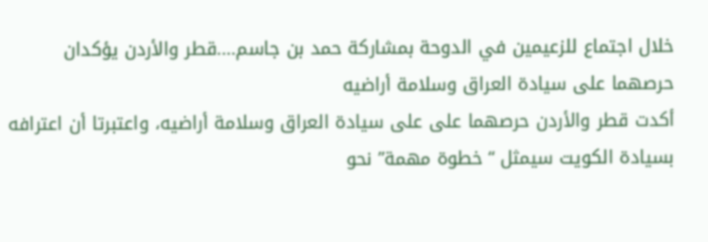خلال اجتماع للزعيمين في الدوحة بمشاركة حمد بن جاسم….قطر والأردن يؤكدان حرصهما على سيادة العراق وسلامة أراضيه
أكدت قطر والأردن حرصهما على على سيادة العراق وسلامة أراضيه، واعتبرتا أن اعترافه بسيادة الكويت سيمثل “خطوة مهمة” نحو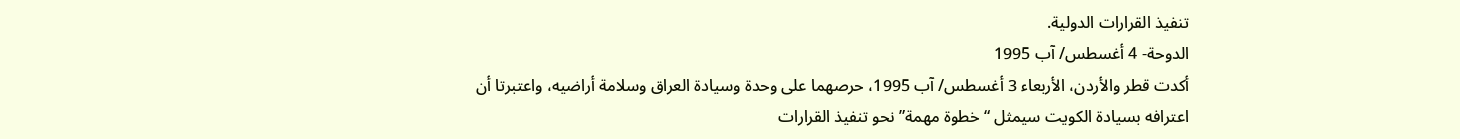تنفيذ القرارات الدولية.
الدوحة- 4 أغسطس/ آب 1995
أكدت قطر والأردن، الأربعاء 3 أغسطس/ آب 1995، حرصهما على وحدة وسيادة العراق وسلامة أراضيه، واعتبرتا أن اعترافه بسيادة الكويت سيمثل “خطوة مهمة” نحو تنفيذ القرارات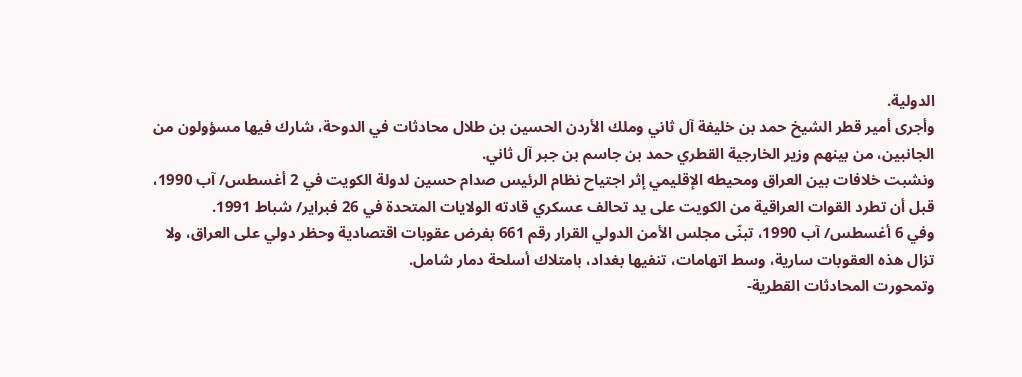الدولية.
وأجرى أمير قطر الشيخ حمد بن خليفة آل ثاني وملك الأردن الحسين بن طلال محادثات في الدوحة، شارك فيها مسؤولون من الجانبين، من بينهم وزير الخارجية القطري حمد بن جاسم بن جبر آل ثاني.
ونشبت خلافات بين العراق ومحيطه الإقليمي إثر اجتياح نظام الرئيس صدام حسين لدولة الكويت في 2 أغسطس/ آب 1990، قبل أن تطرد القوات العراقية من الكويت على يد تحالف عسكري قادته الولايات المتحدة في 26 فبراير/ شباط 1991.
وفي 6 أغسطس/ آب 1990، تبنّى مجلس الأمن الدولي القرار رقم 661 بفرض عقوبات اقتصادية وحظر دولي على العراق، ولا تزال هذه العقوبات سارية، وسط اتهامات، تنفيها بغداد، بامتلاك أسلحة دمار شامل.
وتمحورت المحادثات القطرية-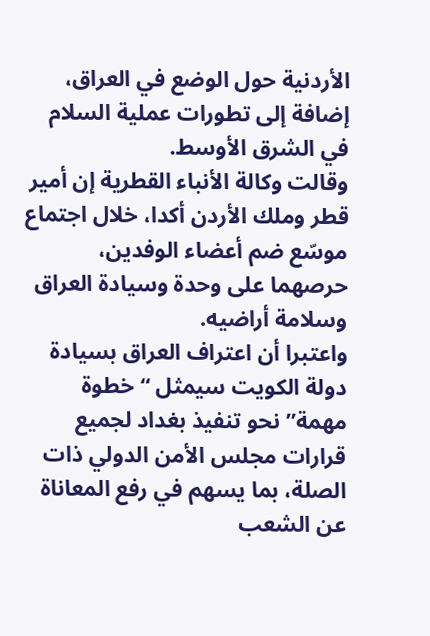الأردنية حول الوضع في العراق، إضافة إلى تطورات عملية السلام في الشرق الأوسط.
وقالت وكالة الأنباء القطرية إن أمير قطر وملك الأردن أكدا، خلال اجتماع موسّع ضم أعضاء الوفدين، حرصهما على وحدة وسيادة العراق وسلامة أراضيه.
واعتبرا أن اعتراف العراق بسيادة دولة الكويت سيمثل “خطوة مهمة” نحو تنفيذ بغداد لجميع قرارات مجلس الأمن الدولي ذات الصلة، بما يسهم في رفع المعاناة عن الشعب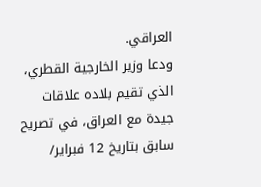العراقي.
ودعا وزير الخارجية القطري، الذي تقيم بلاده علاقات جيدة مع العراق، في تصريح سابق بتاريخ 12 فبراير/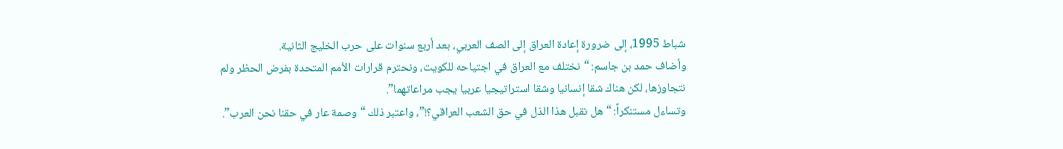شباط 1995، إلى ضرورة إعادة العراق إلى الصف العربي، بعد أربع سنوات على حرب الخليج الثانية.
وأضاف حمد بن جاسم: “نختلف مع العراق في اجتياحه للكويت، ونحترم قرارات الأمم المتحدة بفرض الحظر ولم نتجاوزها، لكن هناك شقا إنسانيا وشقا استراتيجيا عربيا يجب مراعاتهما”.
وتساءل مستنكراً: “هل نقبل هذا الذل في حق الشعب العراقي؟!”، واعتبر ذلك “وصمة عار في حقنا نحن العرب”.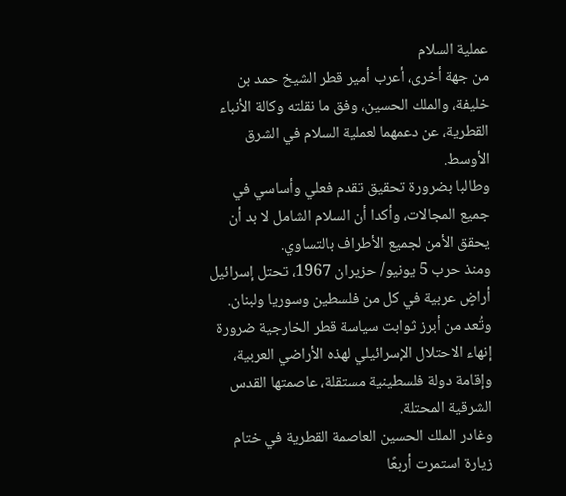عملية السلام
من جهة أخرى، أعرب أمير قطر الشيخ حمد بن خليفة، والملك الحسين، وفق ما نقلته وكالة الأنباء القطرية، عن دعمهما لعملية السلام في الشرق الأوسط.
وطالبا بضرورة تحقيق تقدم فعلي وأساسي في جميع المجالات، وأكدا أن السلام الشامل لا بد أن يحقق الأمن لجميع الأطراف بالتساوي.
ومنذ حرب 5 يونيو/ حزيران 1967، تحتل إسرائيل أراضٍ عربية في كل من فلسطين وسوريا ولبنان.
وتُعد من أبرز ثوابت سياسة قطر الخارجية ضرورة إنهاء الاحتلال الإسرائيلي لهذه الأراضي العربية، وإقامة دولة فلسطينية مستقلة، عاصمتها القدس الشرقية المحتلة.
وغادر الملك الحسين العاصمة القطرية في ختام زيارة استمرت أربعًا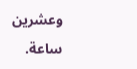وعشرين ساعة.